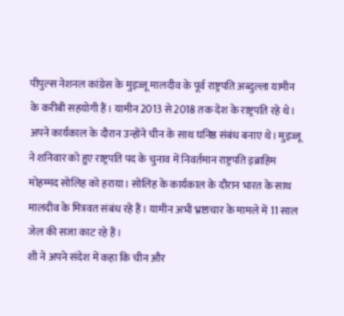पीपुल्स नेशनल कांग्रेस के मुइज्जू मालदीव के पूर्व राष्ट्रपति अब्दुल्ला यामीन के करीबी सहयोगी हैं। यामीन 2013 से 2018 तक देश के राष्ट्रपति रहे थे। अपने कार्यकाल के दौरान उन्होंने चीन के साथ घनिष्ठ संबंध बनाए थे। मुइज्जू ने शनिवार को हुए राष्ट्रपति पद के चुनाव में निवर्तमान राष्ट्रपति इब्राहिम मोहम्मद सोलिह को हराया। सोलिह के कार्यकाल के दौरान भारत के साथ मालदीव के मित्रवत संबंध रहे हैं। यामीन अभी भ्रष्टाचार के मामले में 11 साल जेल की सजा काट रहे हैं।
शी ने अपने संदेश में कहा कि चीन और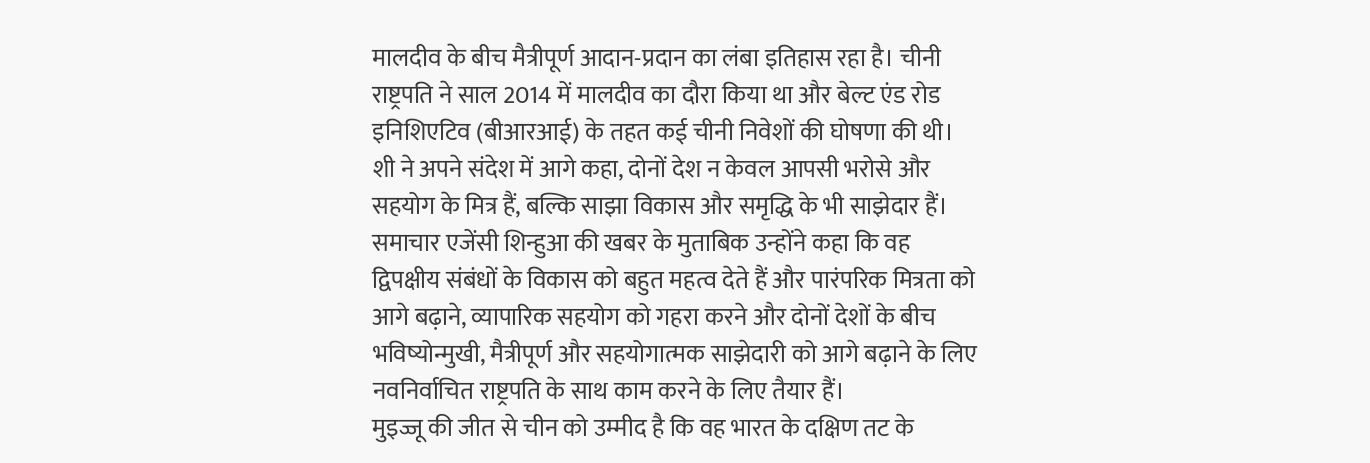मालदीव के बीच मैत्रीपूर्ण आदान-प्रदान का लंबा इतिहास रहा है। चीनी राष्ट्रपति ने साल 2014 में मालदीव का दौरा किया था और बेल्ट एंड रोड इनिशिएटिव (बीआरआई) के तहत कई चीनी निवेशों की घोषणा की थी। शी ने अपने संदेश में आगे कहा, दोनों देश न केवल आपसी भरोसे और सहयोग के मित्र हैं, बल्कि साझा विकास और समृद्धि के भी साझेदार हैं।
समाचार एजेंसी शिन्हुआ की खबर के मुताबिक उन्होंने कहा कि वह द्विपक्षीय संबंधों के विकास को बहुत महत्व देते हैं और पारंपरिक मित्रता को आगे बढ़ाने, व्यापारिक सहयोग को गहरा करने और दोनों देशों के बीच भविष्योन्मुखी, मैत्रीपूर्ण और सहयोगात्मक साझेदारी को आगे बढ़ाने के लिए नवनिर्वाचित राष्ट्रपति के साथ काम करने के लिए तैयार हैं।
मुइज्जू की जीत से चीन को उम्मीद है कि वह भारत के दक्षिण तट के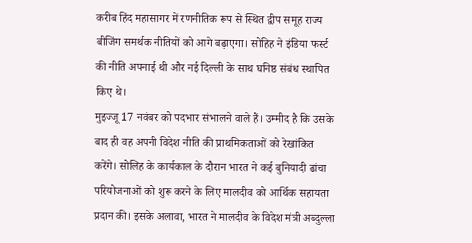करीब हिंद महासागर में रणनीतिक रूप से स्थित द्वीप समूह राज्य बीजिंग समर्थक नीतियों को आगे बढ़ाएगा। सोहिह ने इंडिया फर्स्ट की नीति अपनाई थी और नई दिल्ली के साथ घनिष्ठ संबंध स्थापित किए थे।
मुइज्जू 17 नवंबर को पदभार संभालने वाले हैं। उम्मीद है कि उसके बाद ही वह अपनी विदेश नीति की प्राथमिकताओं को रेखांकित करेंगे। सोलिह के कार्यकाल के दौरान भारत ने कई बुनियादी ढांचा परियोजनाओं को शुरू करने के लिए मालदीव को आर्थिक सहायता प्रदान की। इसके अलावा, भारत ने मालदीव के विदेश मंत्री अब्दुल्ला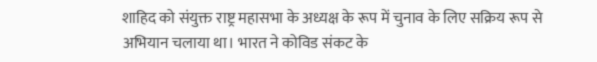शाहिद को संयुक्त राष्ट्र महासभा के अध्यक्ष के रूप में चुनाव के लिए सक्रिय रूप से अभियान चलाया था। भारत ने कोविड संकट के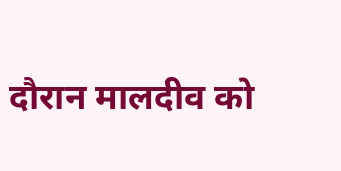दौरान मालदीव को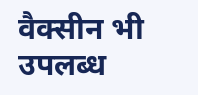वैक्सीन भी उपलब्ध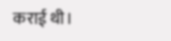कराई थी।